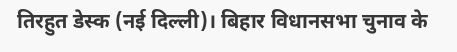तिरहुत डेस्क (नई दिल्ली)। बिहार विधानसभा चुनाव के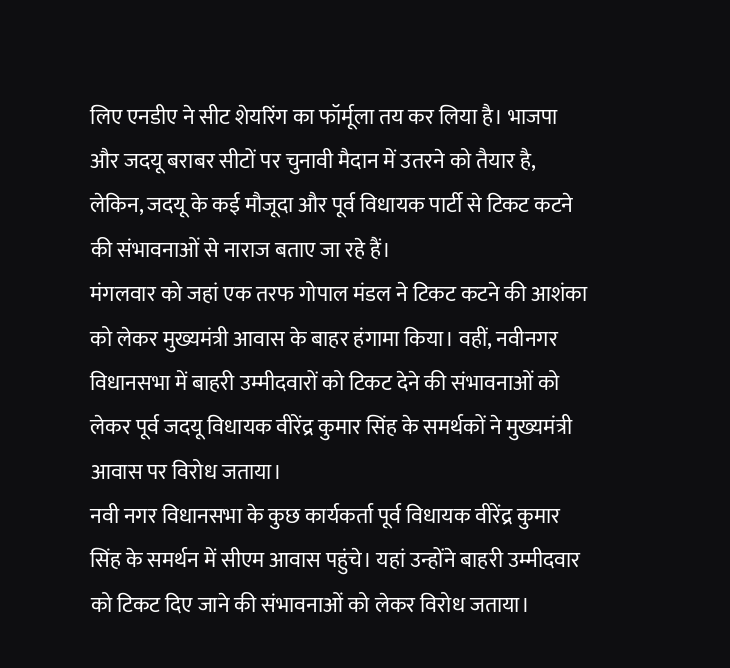लिए एनडीए ने सीट शेयरिंग का फॉर्मूला तय कर लिया है। भाजपा और जदयू बराबर सीटों पर चुनावी मैदान में उतरने को तैयार है, लेकिन, जदयू के कई मौजूदा और पूर्व विधायक पार्टी से टिकट कटने की संभावनाओं से नाराज बताए जा रहे हैं।
मंगलवार को जहां एक तरफ गोपाल मंडल ने टिकट कटने की आशंका को लेकर मुख्यमंत्री आवास के बाहर हंगामा किया। वहीं, नवीनगर विधानसभा में बाहरी उम्मीदवारों को टिकट देने की संभावनाओं को लेकर पूर्व जदयू विधायक वीरेंद्र कुमार सिंह के समर्थकों ने मुख्यमंत्री आवास पर विरोध जताया।
नवी नगर विधानसभा के कुछ कार्यकर्ता पूर्व विधायक वीरेंद्र कुमार सिंह के समर्थन में सीएम आवास पहुंचे। यहां उन्होंने बाहरी उम्मीदवार को टिकट दिए जाने की संभावनाओं को लेकर विरोध जताया।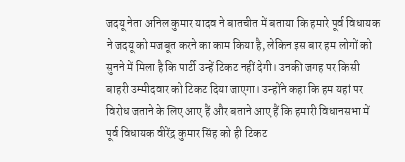जदयू नेता अनिल कुमार यादव ने बातचीत में बताया कि हमारे पूर्व विधायक ने जदयू को मजबूत करने का काम किया है, लेकिन इस बार हम लोगों को सुनने में मिला है कि पार्टी उन्हें टिकट नहीं देगी। उनकी जगह पर किसी बाहरी उम्मीदवार को टिकट दिया जाएगा। उन्होंने कहा कि हम यहां पर विरोध जताने के लिए आए हैं और बताने आए हैं कि हमारी विधानसभा में पूर्व विधायक वीरेंद्र कुमार सिंह को ही टिकट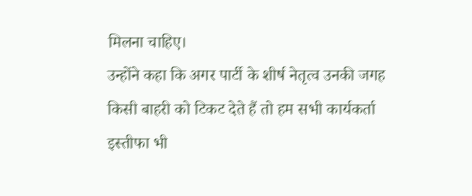मिलना चाहिए।
उन्होंने कहा कि अगर पार्टी के शीर्ष नेतृत्व उनकी जगह किसी बाहरी को टिकट देते हैं तो हम सभी कार्यकर्ता इस्तीफा भी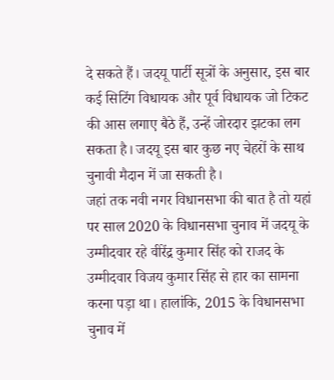दे सकते हैं। जदयू पार्टी सूत्रों के अनुसार, इस बार कई सिटिंग विधायक और पूर्व विधायक जो टिकट की आस लगाए बैठे हैं, उन्हें जोरदार झटका लग सकता है। जदयू इस बार कुछ नए चेहरों के साथ चुनावी मैदान में जा सकती है।
जहां तक नवी नगर विधानसभा की बात है तो यहां पर साल 2020 के विधानसभा चुनाव में जदयू के उम्मीदवार रहे वीरेंद्र कुमार सिंह को राजद के उम्मीदवार विजय कुमार सिंह से हार का सामना करना पड़ा था। हालांकि, 2015 के विधानसभा चुनाव में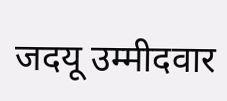जदयू उम्मीदवार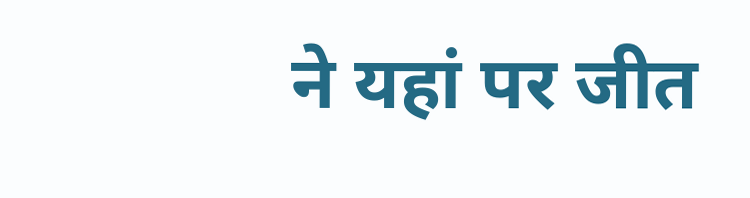ने यहां पर जीत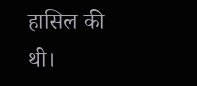हासिल की थी।